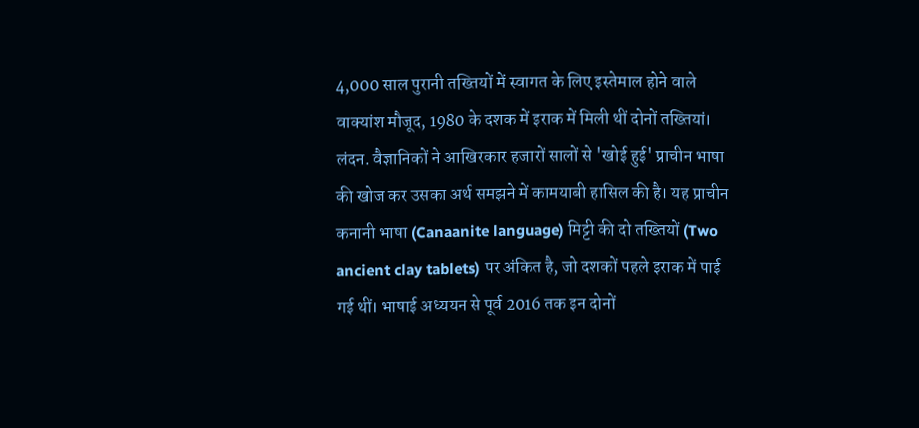4,000 साल पुरानी तख्तियों में स्वागत के लिए इस्तेमाल होने वाले वाक्यांश मौजूद, 1980 के दशक में इराक में मिली थीं दोनों तख्तियां।
लंदन. वैज्ञानिकों ने आखिरकार हजारों सालों से 'खोई हुई' प्राचीन भाषा की खोज कर उसका अर्थ समझने में कामयाबी हासिल की है। यह प्राचीन कनानी भाषा (Canaanite language) मिट्टी की दो तख्तियों (Two ancient clay tablets) पर अंकित है, जो दशकों पहले इराक में पाई गई थीं। भाषाई अध्ययन से पूर्व 2016 तक इन दोनों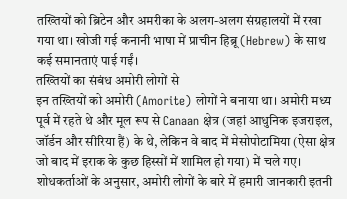तख्तियों को ब्रिटेन और अमरीका के अलग-अलग संग्रहालयों में रखा गया था। खोजी गई कनानी भाषा में प्राचीन हिब्रू (Hebrew) के साथ कई समानताएं पाई गईं।
तख्तियों का संबंध अमोरी लोगों से
इन तख्तियों को अमोरी (Amorite) लोगों ने बनाया था। अमोरी मध्य पूर्व में रहते थे और मूल रूप से Canaan क्षेत्र (जहां आधुनिक इजराइल, जॉर्डन और सीरिया हैं) के थे, लेकिन वे बाद में मेसोपोटामिया (ऐसा क्षेत्र जो बाद में इराक के कुछ हिस्सों में शामिल हो गया) में चले गए। शोधकर्ताओं के अनुसार, अमोरी लोगों के बारे में हमारी जानकारी इतनी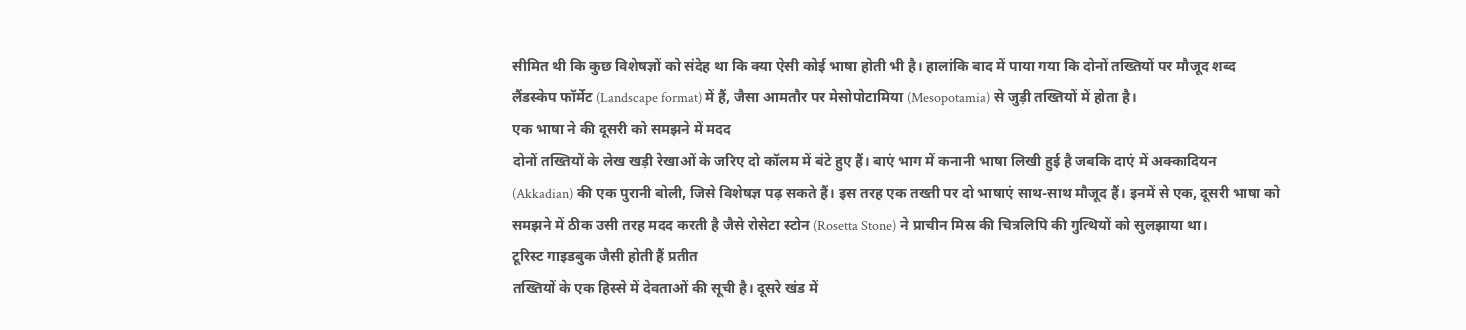सीमित थी कि कुछ विशेषज्ञों को संदेह था कि क्या ऐसी कोई भाषा होती भी है। हालांकि बाद में पाया गया कि दोनों तख्तियों पर मौजूद शब्द लैंडस्केप फॉर्मेट (Landscape format) में हैं, जैसा आमतौर पर मेसोपोटामिया (Mesopotamia) से जुड़ी तख्तियों में होता है।
एक भाषा ने की दूसरी को समझने में मदद
दोनों तख्तियों के लेख खड़ी रेखाओं के जरिए दो कॉलम में बंटे हुए हैं। बाएं भाग में कनानी भाषा लिखी हुई है जबकि दाएं में अक्कादियन (Akkadian) की एक पुरानी बोली, जिसे विशेषज्ञ पढ़ सकते हैं। इस तरह एक तख्ती पर दो भाषाएं साथ-साथ मौजूद हैं। इनमें से एक, दूसरी भाषा को समझने में ठीक उसी तरह मदद करती है जैसे रोसेटा स्टोन (Rosetta Stone) ने प्राचीन मिस्र की चित्रलिपि की गुत्थियों को सुलझाया था।
टूरिस्ट गाइडबुक जैसी होती हैं प्रतीत
तख्तियों के एक हिस्से में देवताओं की सूची है। दूसरे खंड में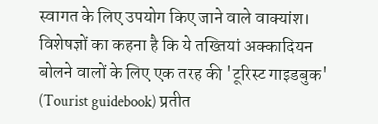स्वागत के लिए उपयोग किए जाने वाले वाक्यांश। विशेषज्ञों का कहना है कि ये तख्तियां अक्कादियन बोलने वालों के लिए एक तरह की 'टूरिस्ट गाइडबुक' (Tourist guidebook) प्रतीत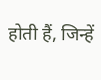होती हैं, जिन्हें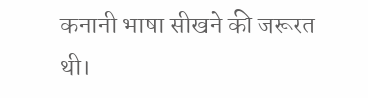कनानी भाषा सीखने की जरूरत थी।